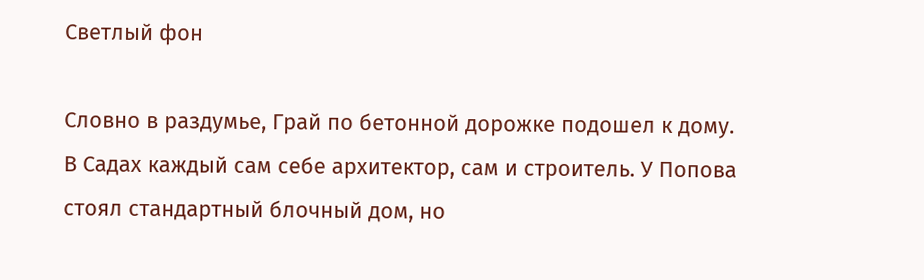Светлый фон

Словно в раздумье, Грай по бетонной дорожке подошел к дому. В Садах каждый сам себе архитектор, сам и строитель. У Попова стоял стандартный блочный дом, но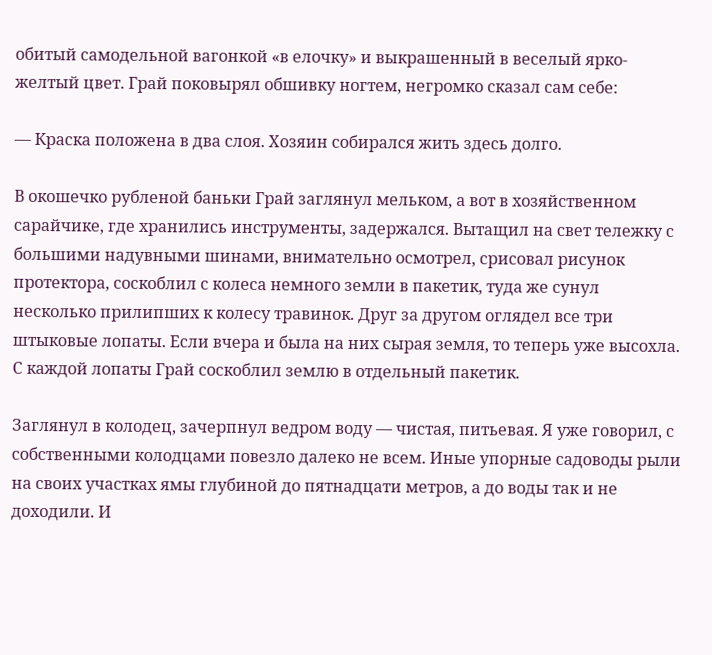обитый самодельной вагонкой «в елочку» и выкрашенный в веселый ярко-желтый цвет. Грай поковырял обшивку ногтем, негромко сказал сам себе:

— Краска положена в два слоя. Хозяин собирался жить здесь долго.

В окошечко рубленой баньки Грай заглянул мельком, а вот в хозяйственном сарайчике, где хранились инструменты, задержался. Вытащил на свет тележку с большими надувными шинами, внимательно осмотрел, срисовал рисунок протектора, соскоблил с колеса немного земли в пакетик, туда же сунул несколько прилипших к колесу травинок. Друг за другом оглядел все три штыковые лопаты. Если вчера и была на них сырая земля, то теперь уже высохла. С каждой лопаты Грай соскоблил землю в отдельный пакетик.

Заглянул в колодец, зачерпнул ведром воду — чистая, питьевая. Я уже говорил, с собственными колодцами повезло далеко не всем. Иные упорные садоводы рыли на своих участках ямы глубиной до пятнадцати метров, а до воды так и не доходили. И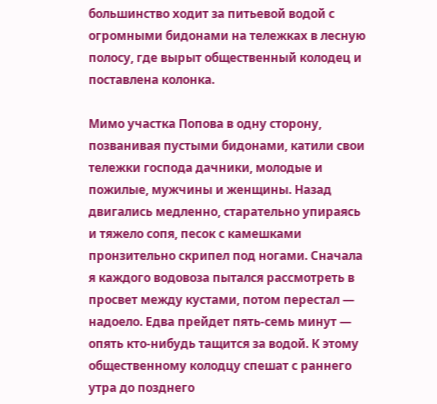большинство ходит за питьевой водой с огромными бидонами на тележках в лесную полосу, где вырыт общественный колодец и поставлена колонка.

Мимо участка Попова в одну сторону, позванивая пустыми бидонами, катили свои тележки господа дачники, молодые и пожилые, мужчины и женщины. Назад двигались медленно, старательно упираясь и тяжело сопя, песок с камешками пронзительно скрипел под ногами. Сначала я каждого водовоза пытался рассмотреть в просвет между кустами, потом перестал — надоело. Едва прейдет пять-семь минут — опять кто-нибудь тащится за водой. К этому общественному колодцу спешат с раннего утра до позднего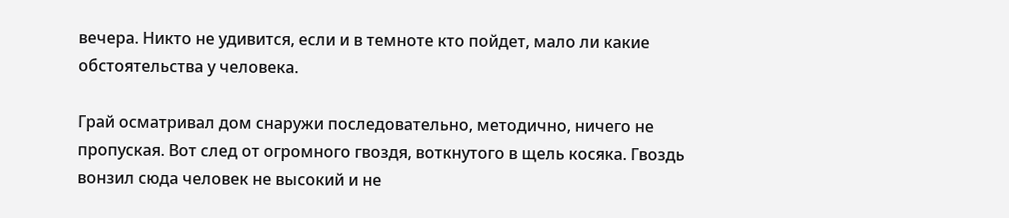вечера. Никто не удивится, если и в темноте кто пойдет, мало ли какие обстоятельства у человека.

Грай осматривал дом снаружи последовательно, методично, ничего не пропуская. Вот след от огромного гвоздя, воткнутого в щель косяка. Гвоздь вонзил сюда человек не высокий и не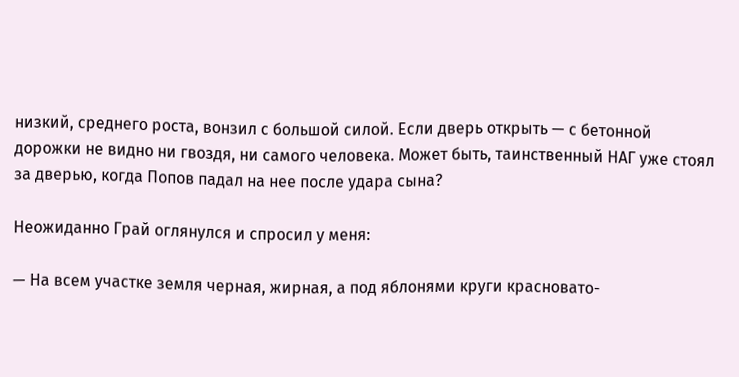низкий, среднего роста, вонзил с большой силой. Если дверь открыть — с бетонной дорожки не видно ни гвоздя, ни самого человека. Может быть, таинственный НАГ уже стоял за дверью, когда Попов падал на нее после удара сына?

Неожиданно Грай оглянулся и спросил у меня:

— На всем участке земля черная, жирная, а под яблонями круги красновато-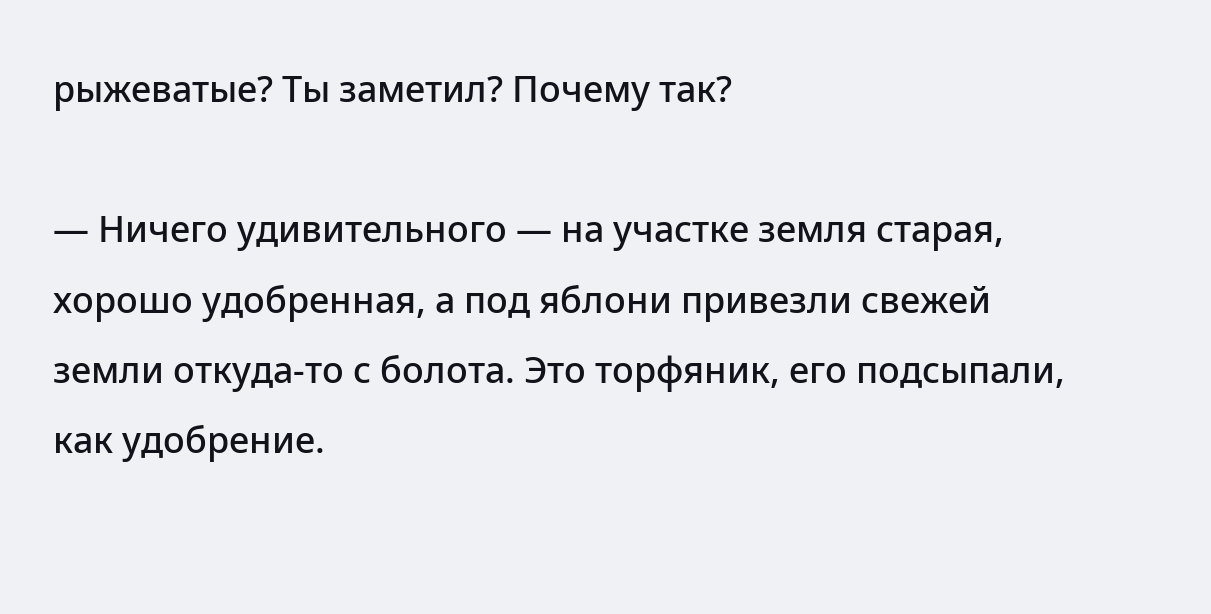рыжеватые? Ты заметил? Почему так?

— Ничего удивительного — на участке земля старая, хорошо удобренная, а под яблони привезли свежей земли откуда-то с болота. Это торфяник, его подсыпали, как удобрение.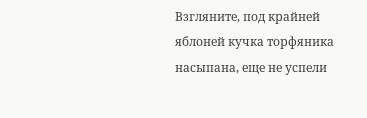Взгляните, под крайней яблоней кучка торфяника насыпана, еще не успели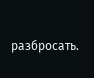разбросать.